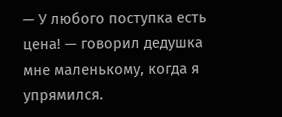— У любого поступка есть цена! — говорил дедушка мне маленькому, когда я упрямился.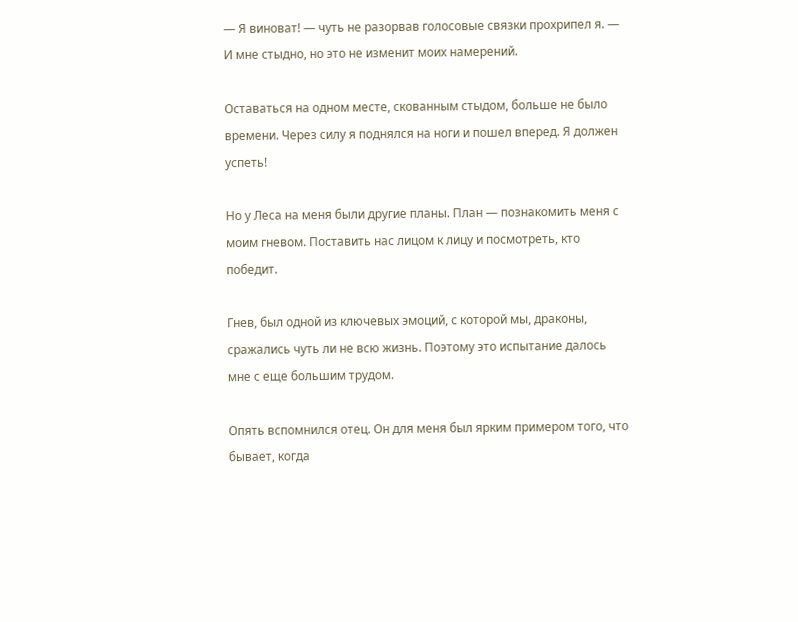— Я виноват! — чуть не разорвав голосовые связки прохрипел я. — И мне стыдно, но это не изменит моих намерений.

Оставаться на одном месте, скованным стыдом, больше не было времени. Через силу я поднялся на ноги и пошел вперед. Я должен успеть!

Но у Леса на меня были другие планы. План — познакомить меня с моим гневом. Поставить нас лицом к лицу и посмотреть, кто победит.

Гнев, был одной из ключевых эмоций, с которой мы, драконы, сражались чуть ли не всю жизнь. Поэтому это испытание далось мне с еще большим трудом.

Опять вспомнился отец. Он для меня был ярким примером того, что бывает, когда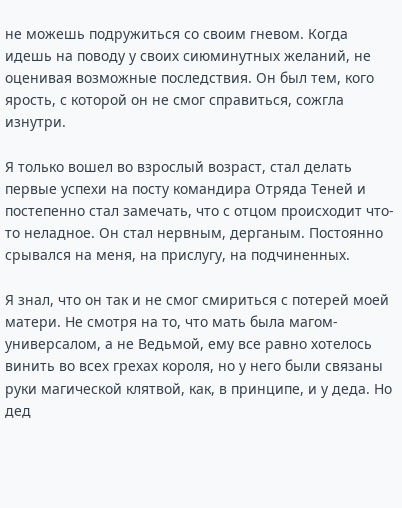не можешь подружиться со своим гневом. Когда идешь на поводу у своих сиюминутных желаний, не оценивая возможные последствия. Он был тем, кого ярость, с которой он не смог справиться, сожгла изнутри.

Я только вошел во взрослый возраст, стал делать первые успехи на посту командира Отряда Теней и постепенно стал замечать, что с отцом происходит что-то неладное. Он стал нервным, дерганым. Постоянно срывался на меня, на прислугу, на подчиненных.

Я знал, что он так и не смог смириться с потерей моей матери. Не смотря на то, что мать была магом-универсалом, а не Ведьмой, ему все равно хотелось винить во всех грехах короля, но у него были связаны руки магической клятвой, как, в принципе, и у деда. Но дед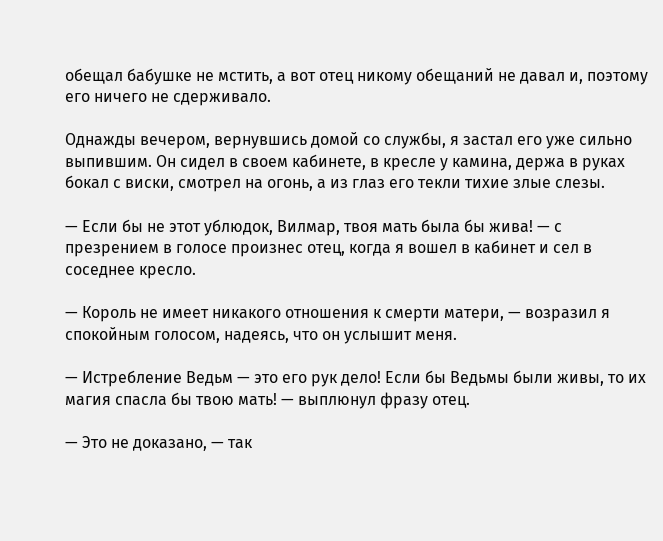обещал бабушке не мстить, а вот отец никому обещаний не давал и, поэтому его ничего не сдерживало.

Однажды вечером, вернувшись домой со службы, я застал его уже сильно выпившим. Он сидел в своем кабинете, в кресле у камина, держа в руках бокал с виски, смотрел на огонь, а из глаз его текли тихие злые слезы.

— Если бы не этот ублюдок, Вилмар, твоя мать была бы жива! — с презрением в голосе произнес отец, когда я вошел в кабинет и сел в соседнее кресло.

— Король не имеет никакого отношения к смерти матери, — возразил я спокойным голосом, надеясь, что он услышит меня.

— Истребление Ведьм — это его рук дело! Если бы Ведьмы были живы, то их магия спасла бы твою мать! — выплюнул фразу отец.

— Это не доказано, — так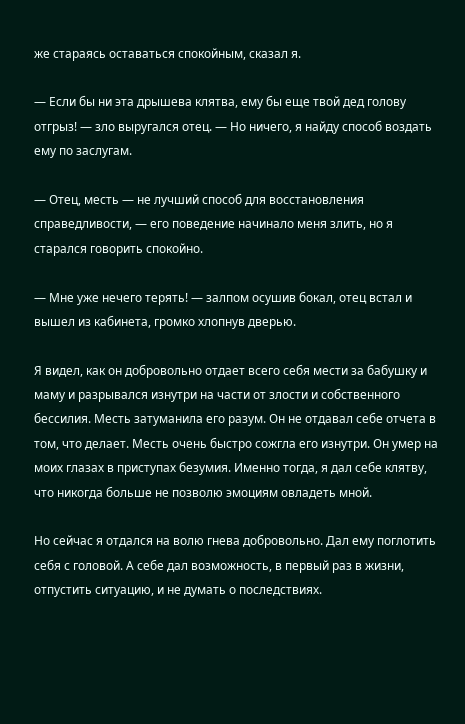же стараясь оставаться спокойным, сказал я.

— Если бы ни эта дрышева клятва, ему бы еще твой дед голову отгрыз! — зло выругался отец. — Но ничего, я найду способ воздать ему по заслугам.

— Отец, месть — не лучший способ для восстановления справедливости, — его поведение начинало меня злить, но я старался говорить спокойно.

— Мне уже нечего терять! — залпом осушив бокал, отец встал и вышел из кабинета, громко хлопнув дверью.

Я видел, как он добровольно отдает всего себя мести за бабушку и маму и разрывался изнутри на части от злости и собственного бессилия. Месть затуманила его разум. Он не отдавал себе отчета в том, что делает. Месть очень быстро сожгла его изнутри. Он умер на моих глазах в приступах безумия. Именно тогда, я дал себе клятву, что никогда больше не позволю эмоциям овладеть мной.

Но сейчас я отдался на волю гнева добровольно. Дал ему поглотить себя с головой. А себе дал возможность, в первый раз в жизни, отпустить ситуацию, и не думать о последствиях.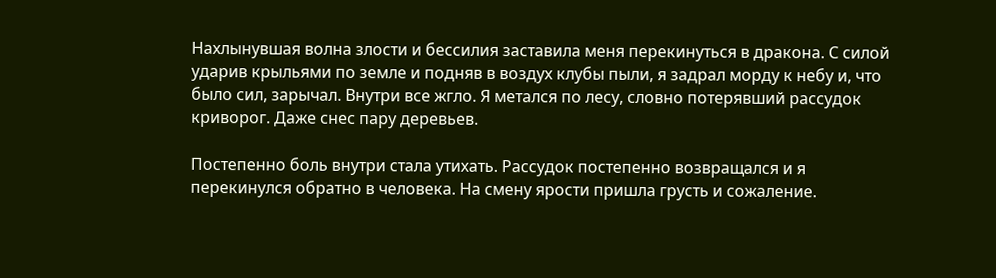Нахлынувшая волна злости и бессилия заставила меня перекинуться в дракона. С силой ударив крыльями по земле и подняв в воздух клубы пыли, я задрал морду к небу и, что было сил, зарычал. Внутри все жгло. Я метался по лесу, словно потерявший рассудок криворог. Даже снес пару деревьев.

Постепенно боль внутри стала утихать. Рассудок постепенно возвращался и я перекинулся обратно в человека. На смену ярости пришла грусть и сожаление.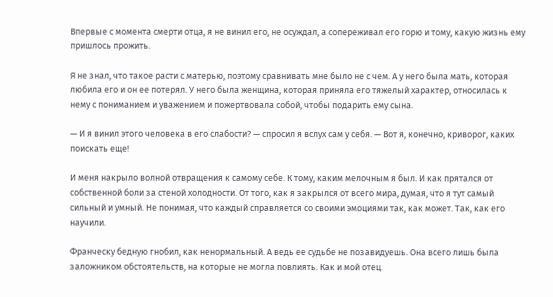Впервые с момента смерти отца, я не винил его, не осуждал, а сопереживал его горю и тому, какую жизнь ему пришлось прожить.

Я не знал, что такое расти с матерью, поэтому сравнивать мне было не с чем. А у него была мать, которая любила его и он ее потерял. У него была женщина, которая приняла его тяжелый характер, относилась к нему с пониманием и уважением и пожертвовала собой, чтобы подарить ему сына.

— И я винил этого человека в его слабости? — спросил я вслух сам у себя. — Вот я, конечно, криворог, каких поискать еще!

И меня накрыло волной отвращения к самому себе. К тому, каким мелочным я был. И как прятался от собственной боли за стеной холодности. От того, как я закрылся от всего мира, думая, что я тут самый сильный и умный. Не понимая, что каждый справляется со своими эмоциями так, как может. Так, как его научили.

Франческу бедную гнобил, как ненормальный. А ведь ее судьбе не позавидуешь. Она всего лишь была заложником обстоятельств, на которые не могла повлиять. Как и мой отец.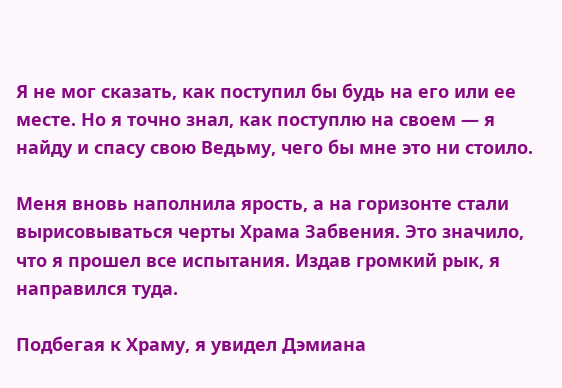Я не мог сказать, как поступил бы будь на его или ее месте. Но я точно знал, как поступлю на своем — я найду и спасу свою Ведьму, чего бы мне это ни стоило.

Меня вновь наполнила ярость, а на горизонте стали вырисовываться черты Храма Забвения. Это значило, что я прошел все испытания. Издав громкий рык, я направился туда.

Подбегая к Храму, я увидел Дэмиана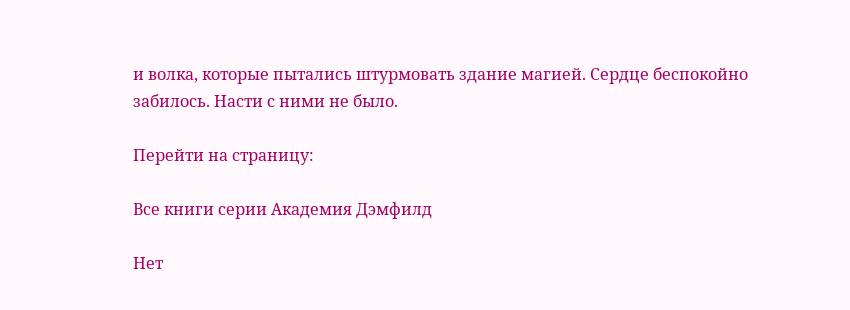и волка, которые пытались штурмовать здание магией. Сердце беспокойно забилось. Насти с ними не было.

Перейти на страницу:

Все книги серии Академия Дэмфилд

Нет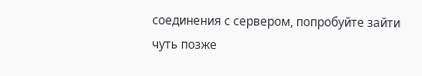соединения с сервером, попробуйте зайти чуть позже